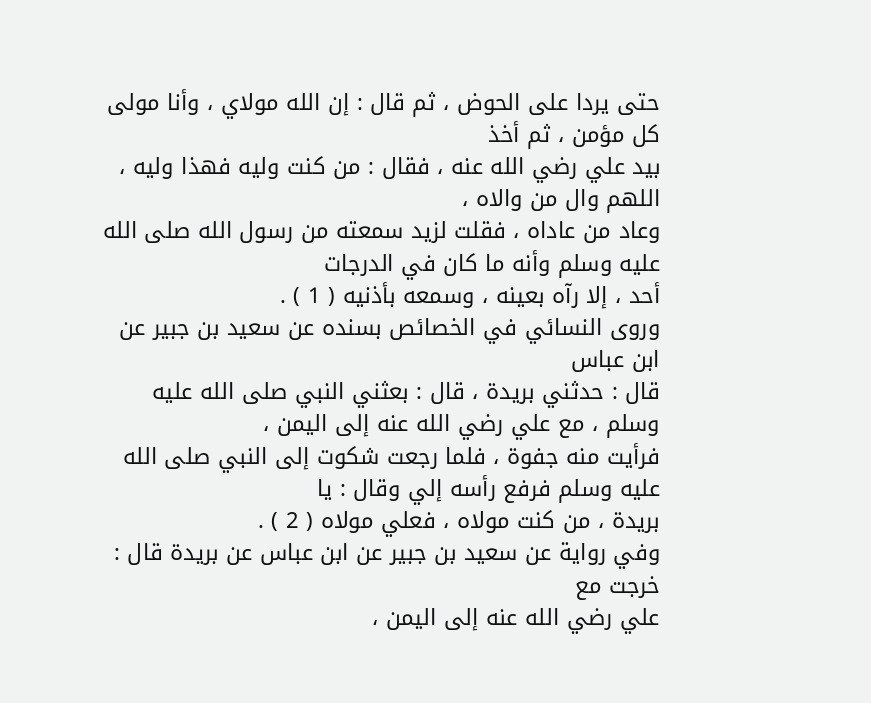حتى يردا على الحوض ، ثم قال : إن الله مولاي ، وأنا مولى كل مؤمن ، ثم أخذ
بيد علي رضي الله عنه ، فقال : من كنت وليه فهذا وليه ، اللهم وال من والاه ،
وعاد من عاداه ، فقلت لزيد سمعته من رسول الله صلى الله عليه وسلم وأنه ما كان في الدرجات
أحد ، إلا رآه بعينه ، وسمعه بأذنيه ( 1 ) .
وروى النسائي في الخصائص بسنده عن سعيد بن جبير عن ابن عباس
قال : حدثني بريدة ، قال : بعثني النبي صلى الله عليه وسلم ، مع علي رضي الله عنه إلى اليمن ،
فرأيت منه جفوة ، فلما رجعت شكوت إلى النبي صلى الله عليه وسلم فرفع رأسه إلي وقال : يا
بريدة ، من كنت مولاه ، فعلي مولاه ( 2 ) .
وفي رواية عن سعيد بن جبير عن ابن عباس عن بريدة قال : خرجت مع
علي رضي الله عنه إلى اليمن ،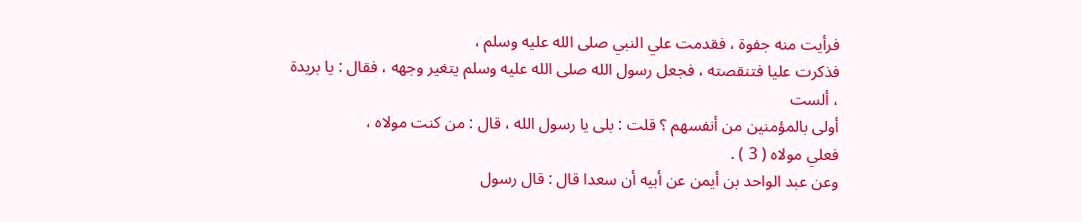فرأيت منه جفوة ، فقدمت علي النبي صلى الله عليه وسلم ،
فذكرت عليا فتنقصته ، فجعل رسول الله صلى الله عليه وسلم يتغير وجهه ، فقال : يا بريدة ، ألست
أولى بالمؤمنين من أنفسهم ؟ قلت : بلى يا رسول الله ، قال : من كنت مولاه ،
فعلي مولاه ( 3 ) .
وعن عبد الواحد بن أيمن عن أبيه أن سعدا قال : قال رسول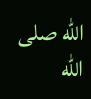الله صلى الله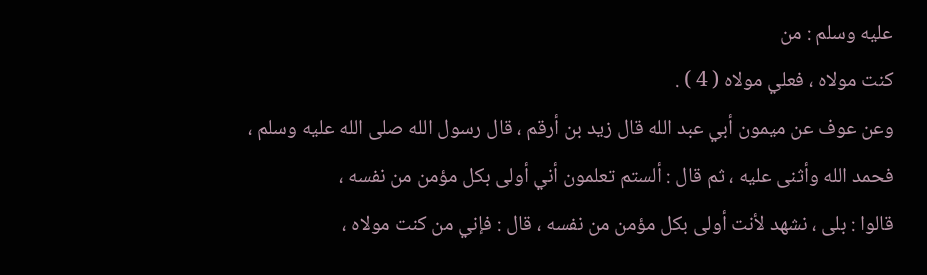عليه وسلم : من
كنت مولاه ، فعلي مولاه ( 4 ) .
وعن عوف عن ميمون أبي عبد الله قال زيد بن أرقم ، قال رسول الله صلى الله عليه وسلم ،
فحمد الله وأثنى عليه ، ثم قال : ألستم تعلمون أني أولى بكل مؤمن من نفسه ،
قالوا : بلى ، نشهد لأنت أولى بكل مؤمن من نفسه ، قال : فإني من كنت مولاه ،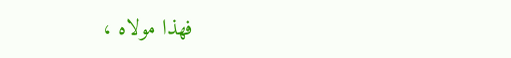فهذا مولاه ،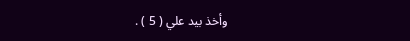وأخذ بيد علي ( 5 ) .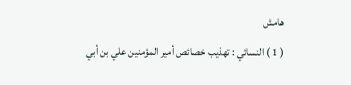هامش
( 1 ) النسائي : تهذيب خصائص أمير المؤمنين علي بن أبي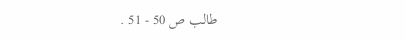طالب ص 50 - 51 .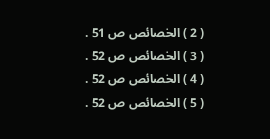( 2 ) الخصائص ص 51 .
( 3 ) الخصائص ص 52 .
( 4 ) الخصائص ص 52 .
( 5 ) الخصائص ص 52 .